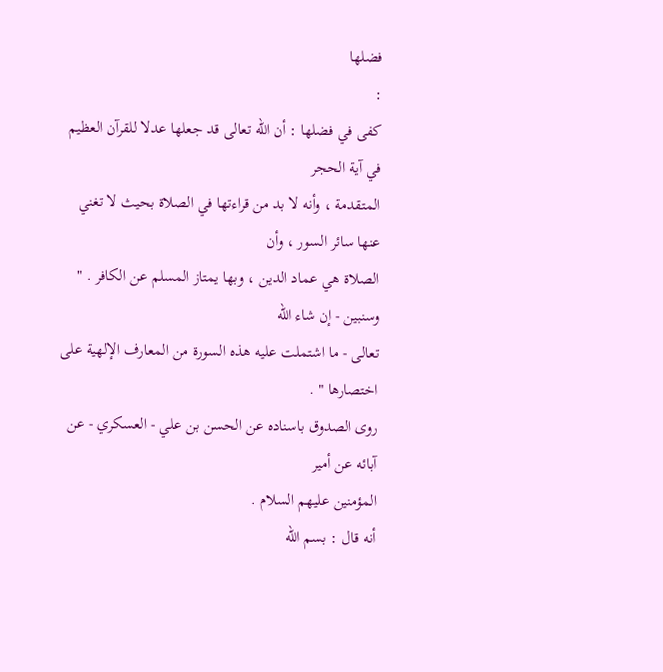فضلها
:
كفى في فضلها : أن الله تعالى قد جعلها عدلا للقرآن العظيم في آية الحجر
المتقدمة ، وأنه لا بد من قراءتها في الصلاة بحيث لا تغني عنها سائر السور ، وأن
الصلاة هي عماد الدين ، وبها يمتاز المسلم عن الكافر . " وسنبين - إن شاء الله
تعالى - ما اشتملت عليه هذه السورة من المعارف الإلهية على اختصارها " .
روى الصدوق باسناده عن الحسن بن علي - العسكري - عن آبائه عن أمير
المؤمنين عليهم السلام .
أنه قال : بسم الله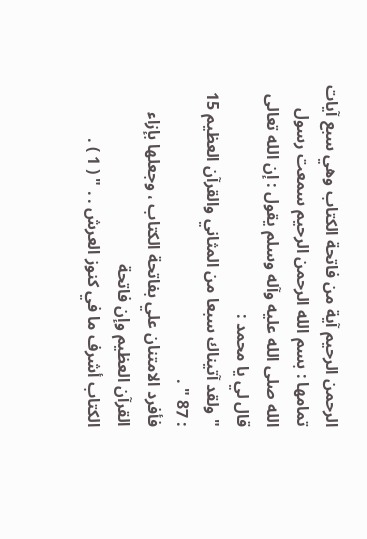الرحمن الرحيم آية من فاتحة الكتاب وهي سبع آيات
تمامها : بسم الله الرحمن الرحيم سمعت رسول الله صلى الله عليه وآله وسلم يقول : إن الله تعالى
قال لي يا محمد :
" ولقد آتيناك سبعا من المثاني والقرآن العظيم 15 : 87 " .
فأفرد الامتنان علي بفاتحة الكتاب ، وجعلها بإزاء القرآن العظيم وإن فاتحة
الكتاب أشرف ما في كنوز العرش . . " ( 1 ) .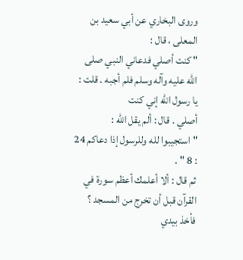وروى البخاري عن أبي سعيد بن المعلى ، قال :
" كنت أصلي فدعاني النبي صلى الله عليه وآله وسلم فلم أجبه . قلت : يا رسول الله إني كنت
أصلي . قال : ألم يقل الله :
" استجيبوا لله وللرسول إذا دعاكم 24 : 8 " .
ثم قال : ألا أعلمك أعظم سورة في القرآن قبل أن تخرج من المسجد ؟
فأخذ بيدي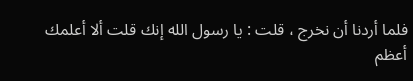فلما أردنا أن نخرج ، قلت : يا رسول الله إنك قلت ألا أعلمك أعظم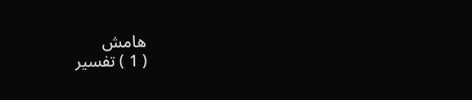هامش
( 1 ) تفسير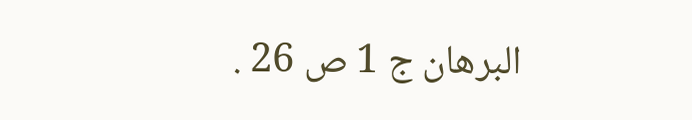البرهان ج 1 ص 26 .